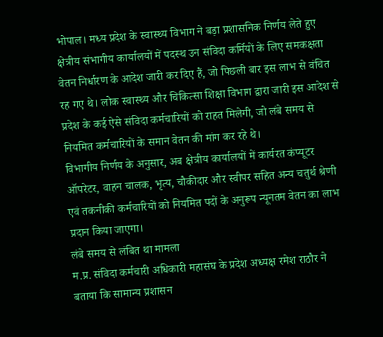भोपाल। मध्य प्रदेश के स्वास्थ्य विभाग ने बड़ा प्रशासनिक निर्णय लेते हुए क्षेत्रीय संभागीय कार्यालयों में पदस्थ उन संविदा कर्मियों के लिए समकक्षता वेतन निर्धारण के आदेश जारी कर दिए हैं, जो पिछली बार इस लाभ से वंचित रह गए थे। लोक स्वास्थ्य और चिकित्सा शिक्षा विभाग द्वारा जारी इस आदेश से प्रदेश के कई ऐसे संविदा कर्मचारियों को राहत मिलेगी, जो लंबे समय से नियमित कर्मचारियों के समान वेतन की मांग कर रहे थे।
विभागीय निर्णय के अनुसार, अब क्षेत्रीय कार्यालयों में कार्यरत कंप्यूटर ऑपरेटर, वाहन चालक, भृत्य, चौकीदार और स्वीपर सहित अन्य चतुर्थ श्रेणी एवं तकनीकी कर्मचारियों को नियमित पदों के अनुरूप न्यूनतम वेतन का लाभ प्रदान किया जाएगा।
लंबे समय से लंबित था मामला
म.प्र. संविदा कर्मचारी अधिकारी महासंघ के प्रदेश अध्यक्ष रमेश राठौर ने बताया कि सामान्य प्रशासन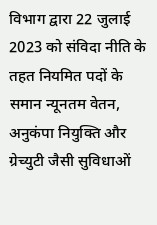विभाग द्वारा 22 जुलाई 2023 को संविदा नीति के तहत नियमित पदों के समान न्यूनतम वेतन, अनुकंपा नियुक्ति और ग्रेच्युटी जैसी सुविधाओं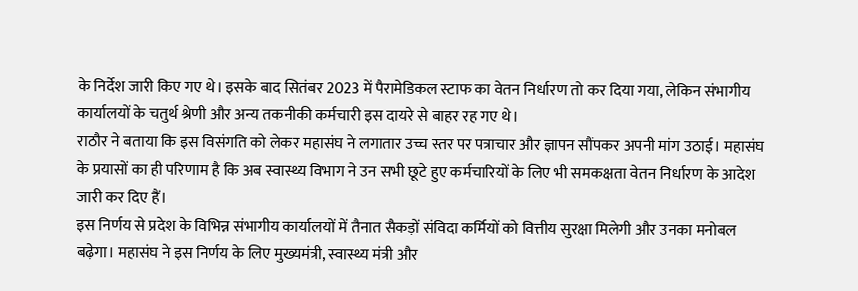के निर्देश जारी किए गए थे। इसके बाद सितंबर 2023 में पैरामेडिकल स्टाफ का वेतन निर्धारण तो कर दिया गया, लेकिन संभागीय कार्यालयों के चतुर्थ श्रेणी और अन्य तकनीकी कर्मचारी इस दायरे से बाहर रह गए थे।
राठौर ने बताया कि इस विसंगति को लेकर महासंघ ने लगातार उच्च स्तर पर पत्राचार और ज्ञापन सौंपकर अपनी मांग उठाई। महासंघ के प्रयासों का ही परिणाम है कि अब स्वास्थ्य विभाग ने उन सभी छूटे हुए कर्मचारियों के लिए भी समकक्षता वेतन निर्धारण के आदेश जारी कर दिए हैं।
इस निर्णय से प्रदेश के विभिन्न संभागीय कार्यालयों में तैनात सैकड़ों संविदा कर्मियों को वित्तीय सुरक्षा मिलेगी और उनका मनोबल बढ़ेगा। महासंघ ने इस निर्णय के लिए मुख्यमंत्री, स्वास्थ्य मंत्री और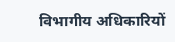विभागीय अधिकारियों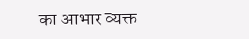का आभार व्यक्त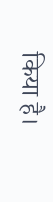किया है।